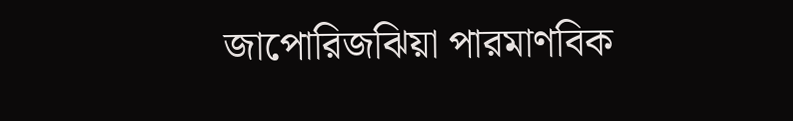জাপোরিজঝিয়া পারমাণবিক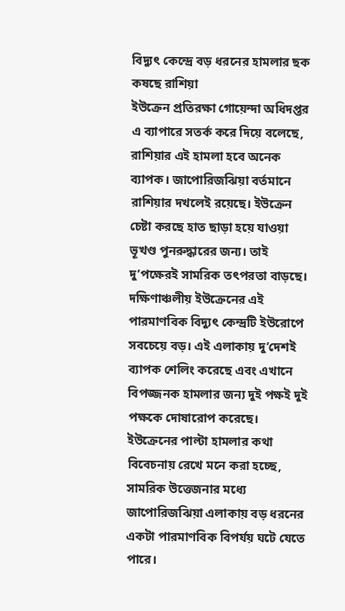বিদ্যুৎ কেন্দ্রে বড় ধরনের হামলার ছক কষছে রাশিয়া
ইউক্রেন প্রতিরক্ষা গোয়েন্দা অধিদপ্তর এ ব্যাপারে সতর্ক করে দিয়ে বলেছে, রাশিয়ার এই হামলা হবে অনেক ব্যাপক। জাপোরিজঝিয়া বর্তমানে রাশিয়ার দখলেই রয়েছে। ইউক্রেন চেষ্টা করছে হাত ছাড়া হয়ে যাওয়া ভূখণ্ড পুনরুদ্ধারের জন্য। তাই দু’পক্ষেরই সামরিক তৎপরতা বাড়ছে।
দক্ষিণাঞ্চলীয় ইউক্রেনের এই পারমাণবিক বিদ্যুৎ কেন্দ্রটি ইউরোপে সবচেয়ে বড়। এই এলাকায় দু’দেশই ব্যাপক শেলিং করেছে এবং এখানে বিপজ্জনক হামলার জন্য দুই পক্ষই দুই পক্ষকে দোষারোপ করেছে।
ইউক্রেনের পাল্টা হামলার কথা বিবেচনায় রেখে মনে করা হচ্ছে, সামরিক উত্তেজনার মধ্যে জাপোরিজঝিয়া এলাকায় বড় ধরনের একটা পারমাণবিক বিপর্যয় ঘটে যেতে পারে।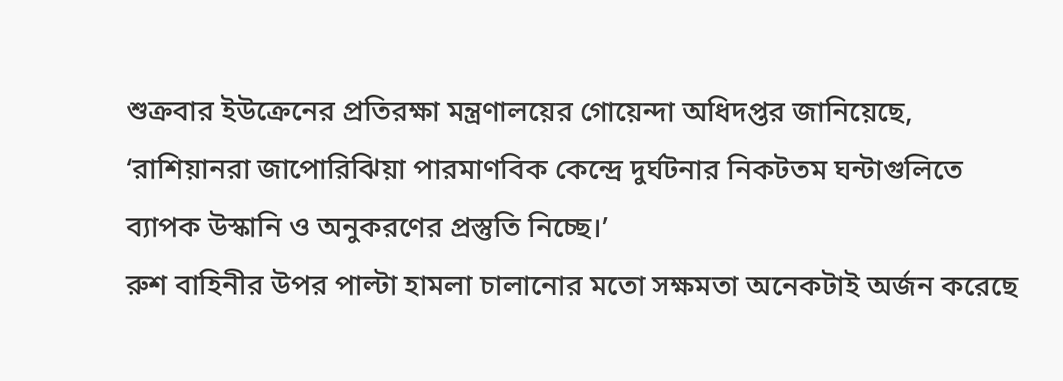শুক্রবার ইউক্রেনের প্রতিরক্ষা মন্ত্রণালয়ের গোয়েন্দা অধিদপ্তর জানিয়েছে, ‘রাশিয়ানরা জাপোরিঝিয়া পারমাণবিক কেন্দ্রে দুর্ঘটনার নিকটতম ঘন্টাগুলিতে ব্যাপক উস্কানি ও অনুকরণের প্রস্তুতি নিচ্ছে।’
রুশ বাহিনীর উপর পাল্টা হামলা চালানোর মতো সক্ষমতা অনেকটাই অর্জন করেছে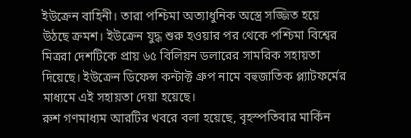ইউক্রেন বাহিনী। তারা পশ্চিমা অত্যাধুনিক অস্ত্রে সজ্জিত হয়ে উঠছে ক্রমশ। ইউক্রেন যুদ্ধ শুরু হওয়ার পর থেকে পশ্চিমা বিশ্বের মিত্ররা দেশটিকে প্রায় ৬৫ বিলিয়ন ডলারের সামরিক সহায়তা দিয়েছে। ইউক্রেন ডিফেন্স কন্টাক্ট গ্রুপ নামে বহুজাতিক প্ল্যাটফর্মের মাধ্যমে এই সহায়তা দেয়া হয়েছে।
রুশ গণমাধ্যম আরটির খবরে বলা হয়েছে, বৃহস্পতিবার মার্কিন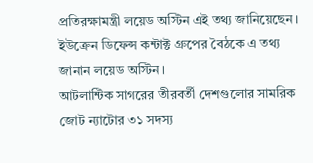প্রতিরক্ষামন্ত্রী লয়েড অস্টিন এই তথ্য জানিয়েছেন। ইউক্রেন ডিফেন্স কন্টাক্ট গ্রুপের বৈঠকে এ তথ্য জানান লয়েড অস্টিন।
আটলান্টিক সাগরের তীরবর্তী দেশগুলোর সামরিক জোট ন্যাটোর ৩১ সদস্য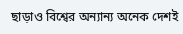ছাড়াও বিশ্বের অন্যান্য অনেক দেশই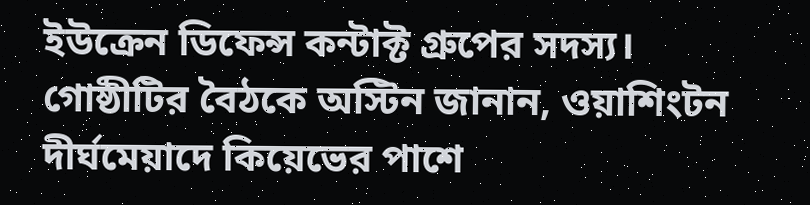ইউক্রেন ডিফেন্স কন্টাক্ট গ্রুপের সদস্য। গোষ্ঠীটির বৈঠকে অস্টিন জানান, ওয়াশিংটন দীর্ঘমেয়াদে কিয়েভের পাশে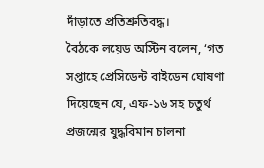দাঁড়াতে প্রতিশ্রুতিবদ্ধ।
বৈঠকে লয়েড অস্টিন বলেন, ‘গত সপ্তাহে প্রেসিডেন্ট বাইডেন ঘোষণা দিয়েছেন যে, এফ-১৬ সহ চতুর্থ প্রজন্মের যুদ্ধবিমান চালনা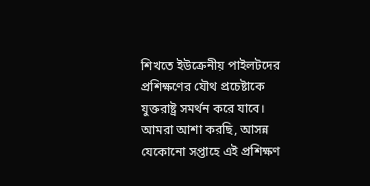শিখতে ইউক্রেনীয় পাইলটদের প্রশিক্ষণের যৌথ প্রচেষ্টাকে যুক্তরাষ্ট্র সমর্থন করে যাবে। আমরা আশা করছি, আসন্ন যেকোনো সপ্তাহে এই প্রশিক্ষণ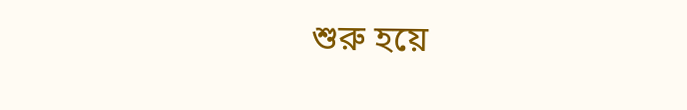শুরু হয়ে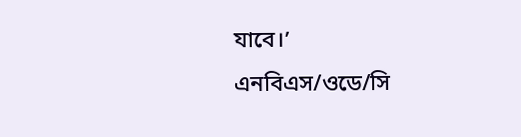যাবে।’
এনবিএস/ওডে/সি